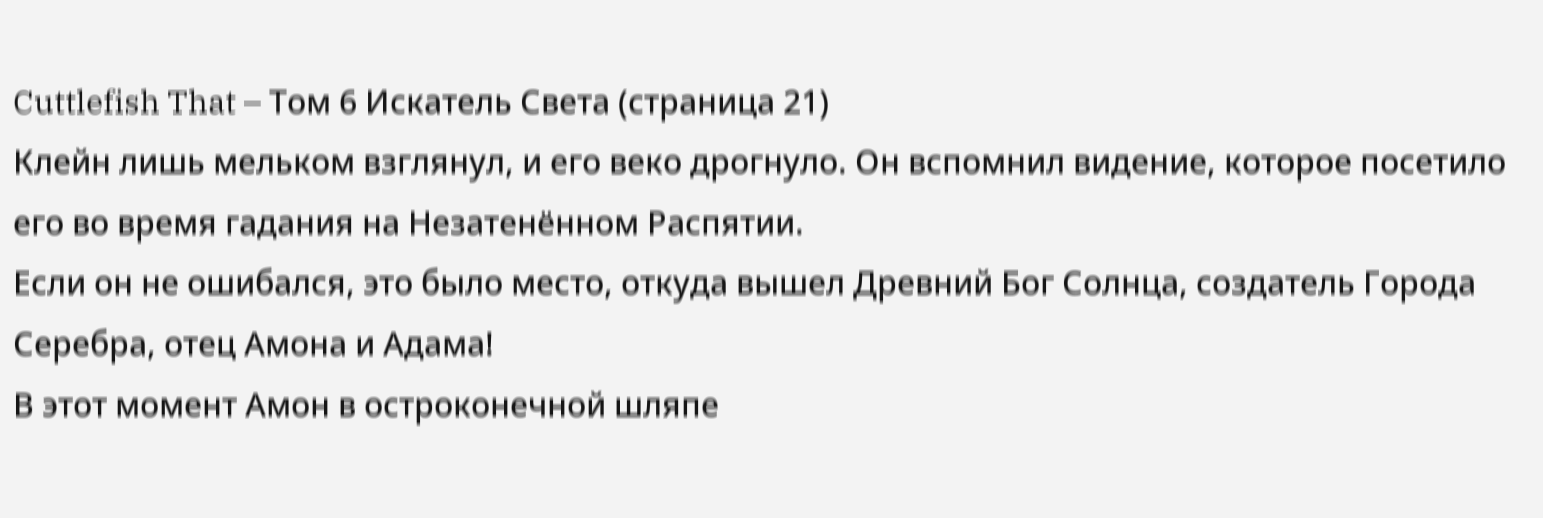Cuttlefish That – Том 6 Искатель Света (страница 21)
Клейн лишь мельком взглянул, и его веко дрогнуло. Он вспомнил видение, которое посетило его во время гадания на Незатенённом Распятии.
Если он не ошибался, это было место, откуда вышел Древний Бог Солнца, создатель Города Серебра, отец Амона и Адама!
В этот момент Амон в остроконечной шляпе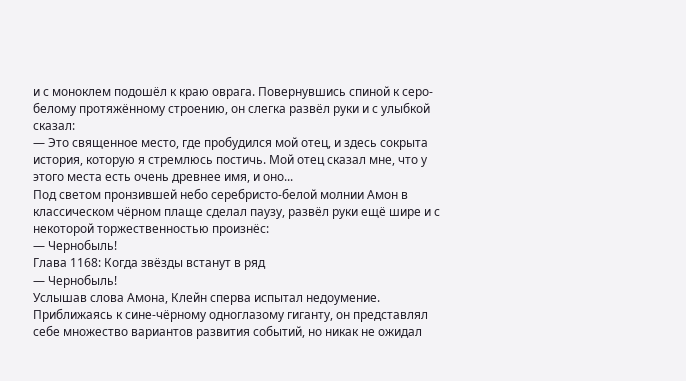и с моноклем подошёл к краю оврага. Повернувшись спиной к серо-белому протяжённому строению, он слегка развёл руки и с улыбкой сказал:
— Это священное место, где пробудился мой отец, и здесь сокрыта история, которую я стремлюсь постичь. Мой отец сказал мне, что у этого места есть очень древнее имя, и оно...
Под светом пронзившей небо серебристо-белой молнии Амон в классическом чёрном плаще сделал паузу, развёл руки ещё шире и с некоторой торжественностью произнёс:
— Чернобыль!
Глава 1168: Когда звёзды встанут в ряд
— Чернобыль!
Услышав слова Амона, Клейн сперва испытал недоумение.
Приближаясь к сине-чёрному одноглазому гиганту, он представлял себе множество вариантов развития событий, но никак не ожидал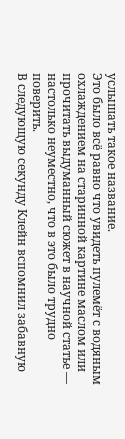услышать такое название.
Это было всё равно что увидеть пулемёт с водяным охлаждением на старинной картине маслом или прочитать выдуманный сюжет в научной статье — настолько неуместно, что в это было трудно поверить.
В следующую секунду Клейн вспомнил забавную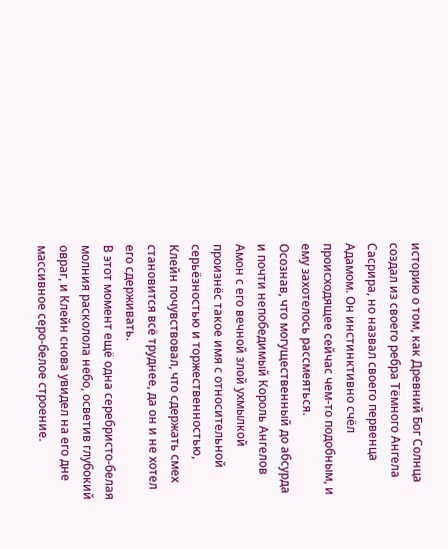историю о том, как Древний Бог Солнца создал из своего ребра Тёмного Ангела Сасрира, но назвал своего первенца Адамом. Он инстинктивно счёл происходящее сейчас чем-то подобным, и ему захотелось рассмеяться.
Осознав, что могущественный до абсурда и почти непобедимый Король Ангелов Амон с его вечной злой ухмылкой произнёс такое имя с относительной серьёзностью и торжественностью, Клейн почувствовал, что сдержать смех становится всё труднее, да он и не хотел его сдерживать.
В этот момент ещё одна серебристо-белая молния расколола небо, осветив глубокий овраг, и Клейн снова увидел на его дне массивное серо-белое строение.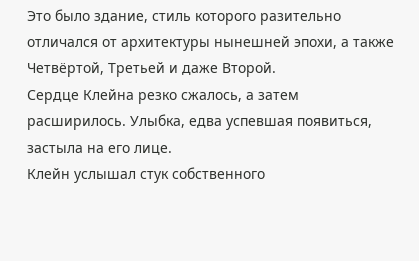Это было здание, стиль которого разительно отличался от архитектуры нынешней эпохи, а также Четвёртой, Третьей и даже Второй.
Сердце Клейна резко сжалось, а затем расширилось. Улыбка, едва успевшая появиться, застыла на его лице.
Клейн услышал стук собственного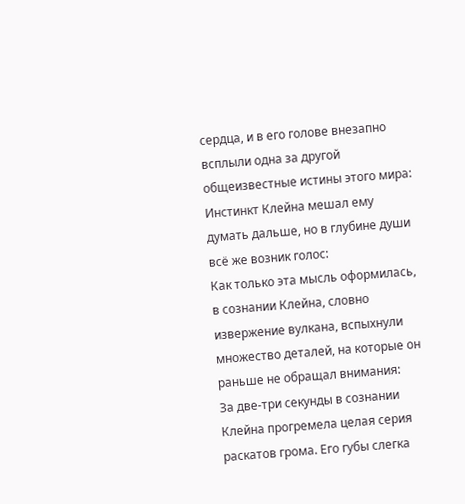сердца, и в его голове внезапно всплыли одна за другой общеизвестные истины этого мира:
Инстинкт Клейна мешал ему думать дальше, но в глубине души всё же возник голос:
Как только эта мысль оформилась, в сознании Клейна, словно извержение вулкана, вспыхнули множество деталей, на которые он раньше не обращал внимания:
За две-три секунды в сознании Клейна прогремела целая серия раскатов грома. Его губы слегка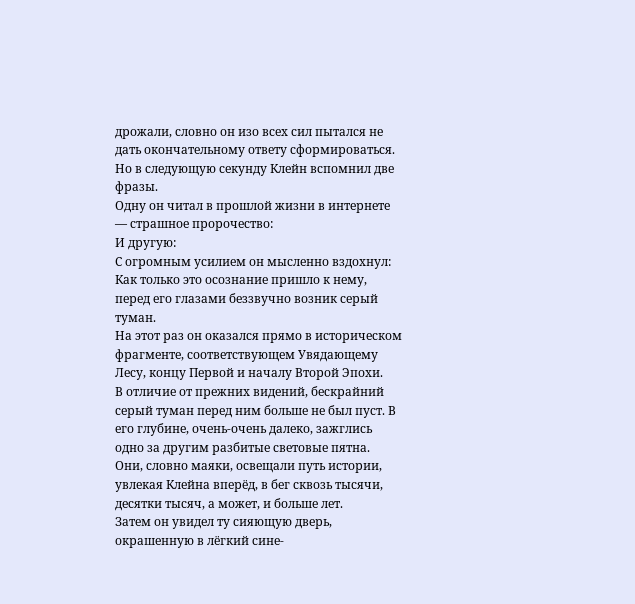дрожали, словно он изо всех сил пытался не дать окончательному ответу сформироваться.
Но в следующую секунду Клейн вспомнил две фразы.
Одну он читал в прошлой жизни в интернете — страшное пророчество:
И другую:
С огромным усилием он мысленно вздохнул:
Как только это осознание пришло к нему, перед его глазами беззвучно возник серый туман.
На этот раз он оказался прямо в историческом фрагменте, соответствующем Увядающему Лесу, концу Первой и началу Второй Эпохи.
В отличие от прежних видений, бескрайний серый туман перед ним больше не был пуст. В его глубине, очень-очень далеко, зажглись одно за другим разбитые световые пятна.
Они, словно маяки, освещали путь истории, увлекая Клейна вперёд, в бег сквозь тысячи, десятки тысяч, а может, и больше лет.
Затем он увидел ту сияющую дверь, окрашенную в лёгкий сине-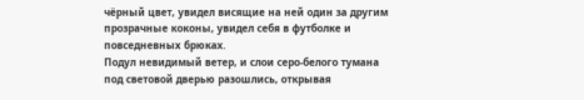чёрный цвет, увидел висящие на ней один за другим прозрачные коконы, увидел себя в футболке и повседневных брюках.
Подул невидимый ветер, и слои серо-белого тумана под световой дверью разошлись, открывая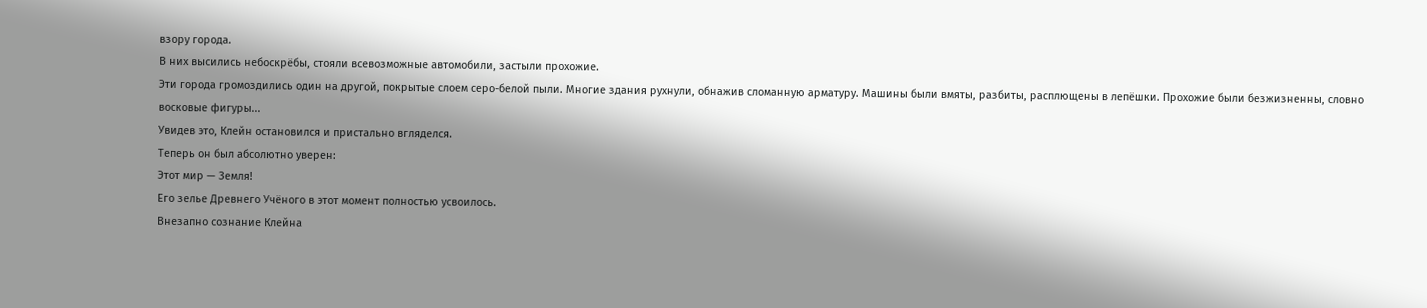взору города.
В них высились небоскрёбы, стояли всевозможные автомобили, застыли прохожие.
Эти города громоздились один на другой, покрытые слоем серо-белой пыли. Многие здания рухнули, обнажив сломанную арматуру. Машины были вмяты, разбиты, расплющены в лепёшки. Прохожие были безжизненны, словно восковые фигуры...
Увидев это, Клейн остановился и пристально вгляделся.
Теперь он был абсолютно уверен:
Этот мир — Земля!
Его зелье Древнего Учёного в этот момент полностью усвоилось.
Внезапно сознание Клейна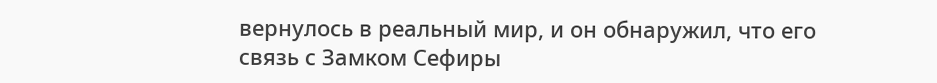вернулось в реальный мир, и он обнаружил, что его связь с Замком Сефиры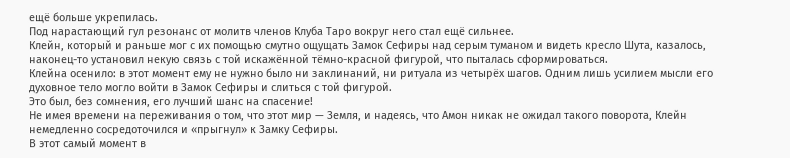ещё больше укрепилась.
Под нарастающий гул резонанс от молитв членов Клуба Таро вокруг него стал ещё сильнее.
Клейн, который и раньше мог с их помощью смутно ощущать Замок Сефиры над серым туманом и видеть кресло Шута, казалось, наконец-то установил некую связь с той искажённой тёмно-красной фигурой, что пыталась сформироваться.
Клейна осенило: в этот момент ему не нужно было ни заклинаний, ни ритуала из четырёх шагов. Одним лишь усилием мысли его духовное тело могло войти в Замок Сефиры и слиться с той фигурой.
Это был, без сомнения, его лучший шанс на спасение!
Не имея времени на переживания о том, что этот мир — Земля, и надеясь, что Амон никак не ожидал такого поворота, Клейн немедленно сосредоточился и «прыгнул» к Замку Сефиры.
В этот самый момент в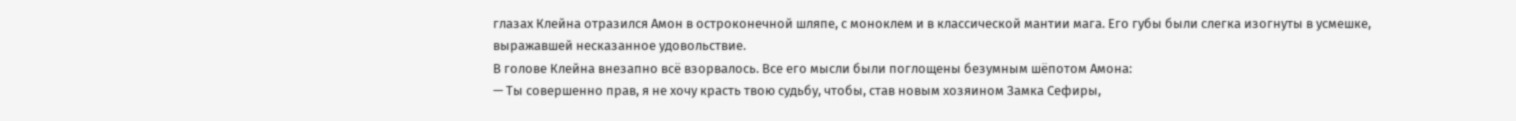глазах Клейна отразился Амон в остроконечной шляпе, с моноклем и в классической мантии мага. Его губы были слегка изогнуты в усмешке, выражавшей несказанное удовольствие.
В голове Клейна внезапно всё взорвалось. Все его мысли были поглощены безумным шёпотом Амона:
— Ты совершенно прав, я не хочу красть твою судьбу, чтобы, став новым хозяином Замка Сефиры,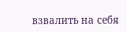взвалить на себя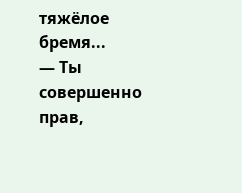тяжёлое бремя...
— Ты совершенно прав,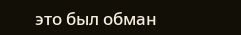это был обман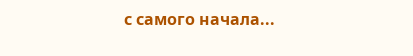с самого начала...